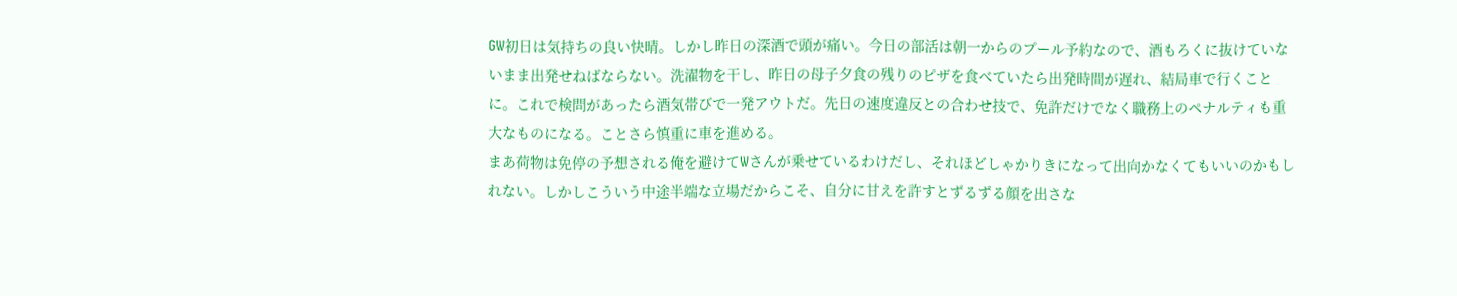GW初日は気持ちの良い快晴。しかし昨日の深酒で頭が痛い。今日の部活は朝一からのプール予約なので、酒もろくに抜けていないまま出発せねばならない。洗濯物を干し、昨日の母子夕食の残りのピザを食べていたら出発時間が遅れ、結局車で行くことに。これで検問があったら酒気帯びで一発アウトだ。先日の速度違反との合わせ技で、免許だけでなく職務上のペナルティも重大なものになる。ことさら慎重に車を進める。
まあ荷物は免停の予想される俺を避けてWさんが乗せているわけだし、それほどしゃかりきになって出向かなくてもいいのかもしれない。しかしこういう中途半端な立場だからこそ、自分に甘えを許すとずるずる顔を出さな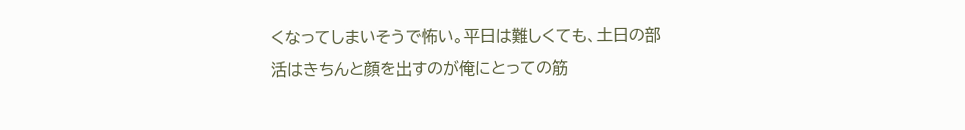くなってしまいそうで怖い。平日は難しくても、土日の部活はきちんと顔を出すのが俺にとっての筋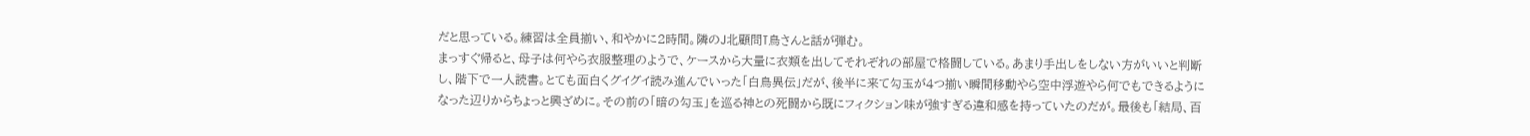だと思っている。練習は全員揃い、和やかに2時間。隣のJ北顧問T鳥さんと話が弾む。
まっすぐ帰ると、母子は何やら衣服整理のようで、ケースから大量に衣類を出してそれぞれの部屋で格闘している。あまり手出しをしない方がいいと判断し、階下で一人読書。とても面白くグイグイ読み進んでいった「白鳥異伝」だが、後半に来て勾玉が4つ揃い瞬間移動やら空中浮遊やら何でもできるようになった辺りからちょっと興ざめに。その前の「暗の勾玉」を巡る神との死闘から既にフィクション味が強すぎる違和感を持っていたのだが。最後も「結局、百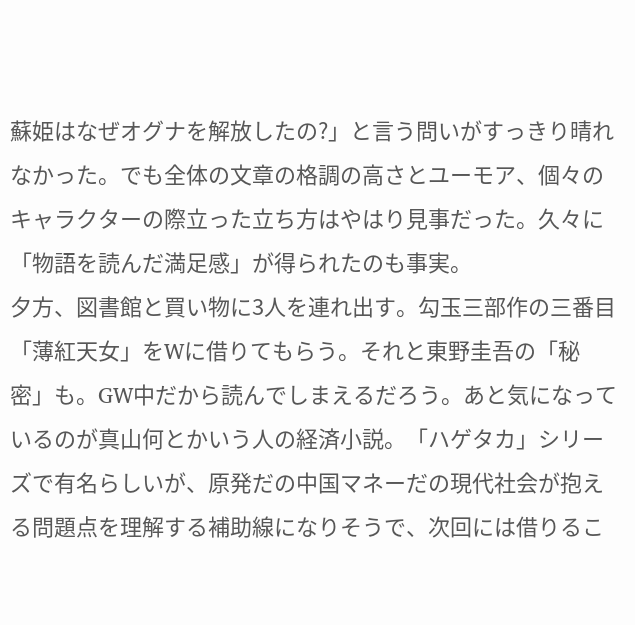蘇姫はなぜオグナを解放したの?」と言う問いがすっきり晴れなかった。でも全体の文章の格調の高さとユーモア、個々のキャラクターの際立った立ち方はやはり見事だった。久々に「物語を読んだ満足感」が得られたのも事実。
夕方、図書館と買い物に3人を連れ出す。勾玉三部作の三番目「薄紅天女」をWに借りてもらう。それと東野圭吾の「秘密」も。GW中だから読んでしまえるだろう。あと気になっているのが真山何とかいう人の経済小説。「ハゲタカ」シリーズで有名らしいが、原発だの中国マネーだの現代社会が抱える問題点を理解する補助線になりそうで、次回には借りるこ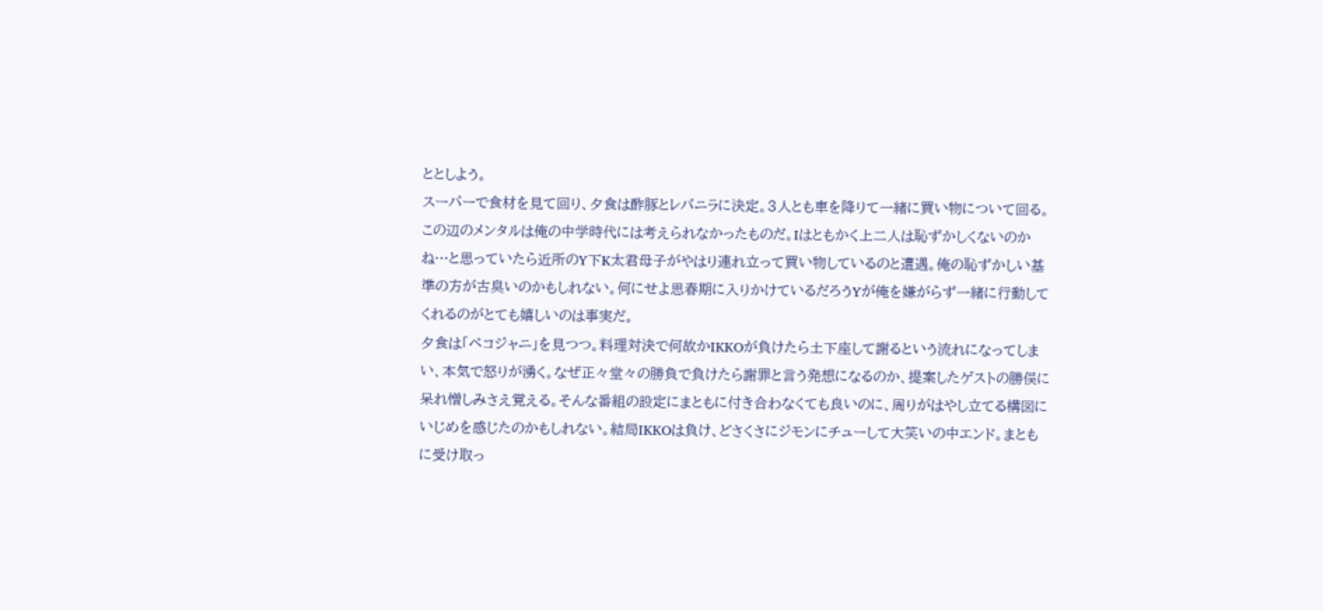ととしよう。
スーパーで食材を見て回り、夕食は酢豚とレバニラに決定。3人とも車を降りて一緒に買い物について回る。この辺のメンタルは俺の中学時代には考えられなかったものだ。Iはともかく上二人は恥ずかしくないのかね…と思っていたら近所のY下K太君母子がやはり連れ立って買い物しているのと遭遇。俺の恥ずかしい基準の方が古臭いのかもしれない。何にせよ思春期に入りかけているだろうYが俺を嫌がらず一緒に行動してくれるのがとても嬉しいのは事実だ。
夕食は「ペコジャニ」を見つつ。料理対決で何故かIKKOが負けたら土下座して謝るという流れになってしまい、本気で怒りが湧く。なぜ正々堂々の勝負で負けたら謝罪と言う発想になるのか、提案したゲストの勝俣に呆れ憎しみさえ覚える。そんな番組の設定にまともに付き合わなくても良いのに、周りがはやし立てる構図にいじめを感じたのかもしれない。結局IKKOは負け、どさくさにジモンにチューして大笑いの中エンド。まともに受け取っ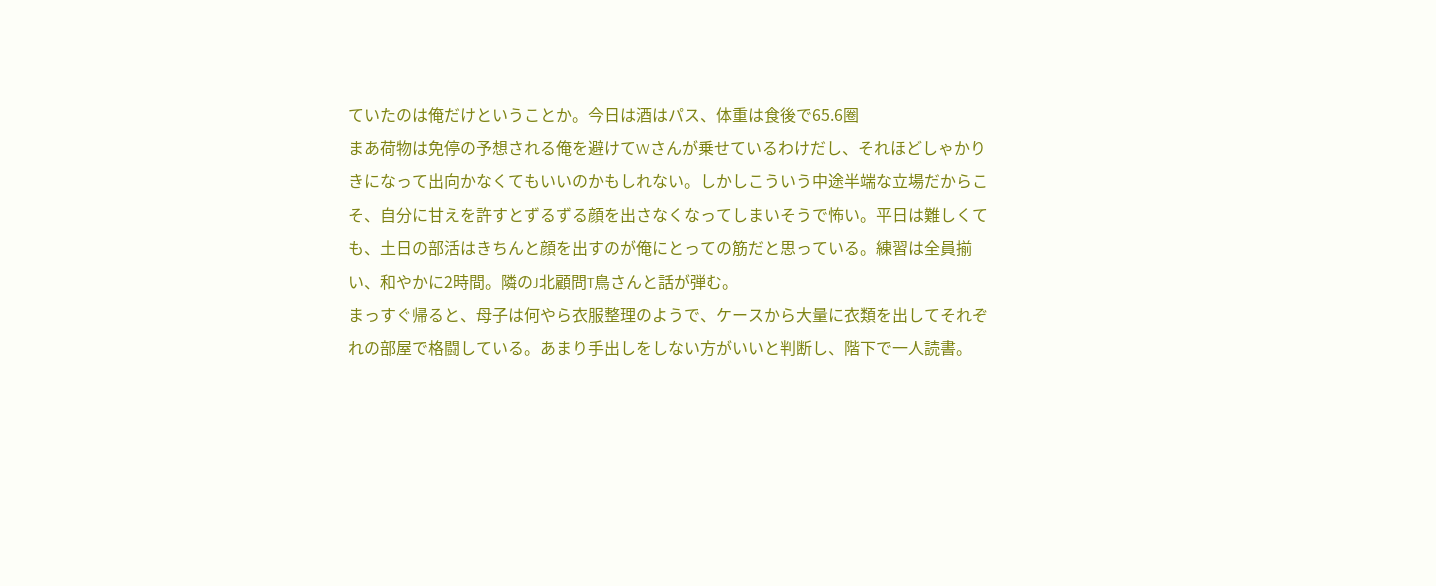ていたのは俺だけということか。今日は酒はパス、体重は食後で65.6圈
まあ荷物は免停の予想される俺を避けてWさんが乗せているわけだし、それほどしゃかりきになって出向かなくてもいいのかもしれない。しかしこういう中途半端な立場だからこそ、自分に甘えを許すとずるずる顔を出さなくなってしまいそうで怖い。平日は難しくても、土日の部活はきちんと顔を出すのが俺にとっての筋だと思っている。練習は全員揃い、和やかに2時間。隣のJ北顧問T鳥さんと話が弾む。
まっすぐ帰ると、母子は何やら衣服整理のようで、ケースから大量に衣類を出してそれぞれの部屋で格闘している。あまり手出しをしない方がいいと判断し、階下で一人読書。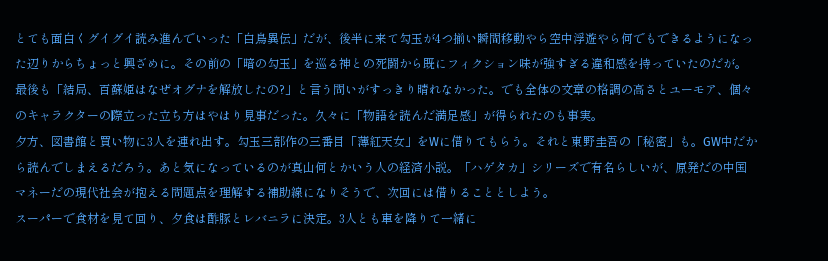とても面白くグイグイ読み進んでいった「白鳥異伝」だが、後半に来て勾玉が4つ揃い瞬間移動やら空中浮遊やら何でもできるようになった辺りからちょっと興ざめに。その前の「暗の勾玉」を巡る神との死闘から既にフィクション味が強すぎる違和感を持っていたのだが。最後も「結局、百蘇姫はなぜオグナを解放したの?」と言う問いがすっきり晴れなかった。でも全体の文章の格調の高さとユーモア、個々のキャラクターの際立った立ち方はやはり見事だった。久々に「物語を読んだ満足感」が得られたのも事実。
夕方、図書館と買い物に3人を連れ出す。勾玉三部作の三番目「薄紅天女」をWに借りてもらう。それと東野圭吾の「秘密」も。GW中だから読んでしまえるだろう。あと気になっているのが真山何とかいう人の経済小説。「ハゲタカ」シリーズで有名らしいが、原発だの中国マネーだの現代社会が抱える問題点を理解する補助線になりそうで、次回には借りることとしよう。
スーパーで食材を見て回り、夕食は酢豚とレバニラに決定。3人とも車を降りて一緒に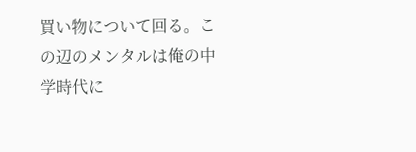買い物について回る。この辺のメンタルは俺の中学時代に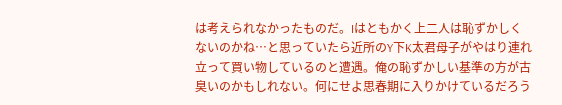は考えられなかったものだ。Iはともかく上二人は恥ずかしくないのかね…と思っていたら近所のY下K太君母子がやはり連れ立って買い物しているのと遭遇。俺の恥ずかしい基準の方が古臭いのかもしれない。何にせよ思春期に入りかけているだろう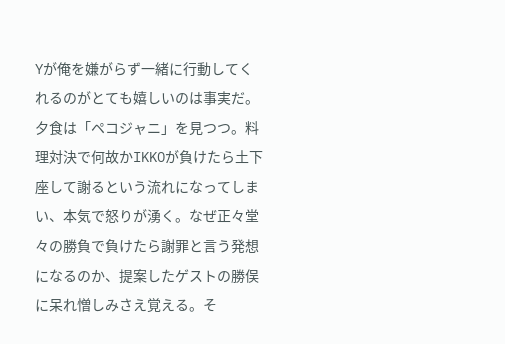Yが俺を嫌がらず一緒に行動してくれるのがとても嬉しいのは事実だ。
夕食は「ペコジャニ」を見つつ。料理対決で何故かIKKOが負けたら土下座して謝るという流れになってしまい、本気で怒りが湧く。なぜ正々堂々の勝負で負けたら謝罪と言う発想になるのか、提案したゲストの勝俣に呆れ憎しみさえ覚える。そ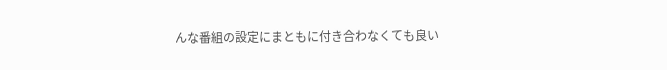んな番組の設定にまともに付き合わなくても良い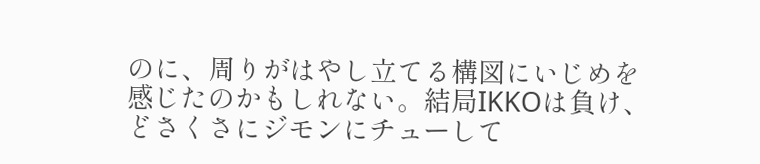のに、周りがはやし立てる構図にいじめを感じたのかもしれない。結局IKKOは負け、どさくさにジモンにチューして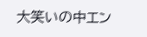大笑いの中エン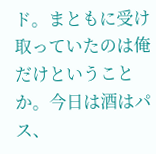ド。まともに受け取っていたのは俺だけということか。今日は酒はパス、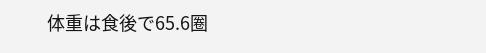体重は食後で65.6圈